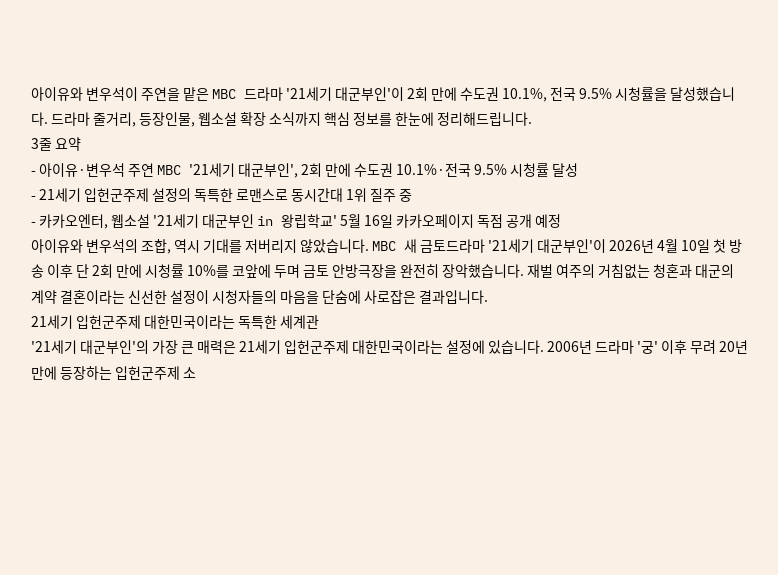아이유와 변우석이 주연을 맡은 MBC 드라마 '21세기 대군부인'이 2회 만에 수도권 10.1%, 전국 9.5% 시청률을 달성했습니다. 드라마 줄거리, 등장인물, 웹소설 확장 소식까지 핵심 정보를 한눈에 정리해드립니다.
3줄 요약
- 아이유·변우석 주연 MBC '21세기 대군부인', 2회 만에 수도권 10.1%·전국 9.5% 시청률 달성
- 21세기 입헌군주제 설정의 독특한 로맨스로 동시간대 1위 질주 중
- 카카오엔터, 웹소설 '21세기 대군부인 in 왕립학교' 5월 16일 카카오페이지 독점 공개 예정
아이유와 변우석의 조합, 역시 기대를 저버리지 않았습니다. MBC 새 금토드라마 '21세기 대군부인'이 2026년 4월 10일 첫 방송 이후 단 2회 만에 시청률 10%를 코앞에 두며 금토 안방극장을 완전히 장악했습니다. 재벌 여주의 거침없는 청혼과 대군의 계약 결혼이라는 신선한 설정이 시청자들의 마음을 단숨에 사로잡은 결과입니다.
21세기 입헌군주제 대한민국이라는 독특한 세계관
'21세기 대군부인'의 가장 큰 매력은 21세기 입헌군주제 대한민국이라는 설정에 있습니다. 2006년 드라마 '궁' 이후 무려 20년 만에 등장하는 입헌군주제 소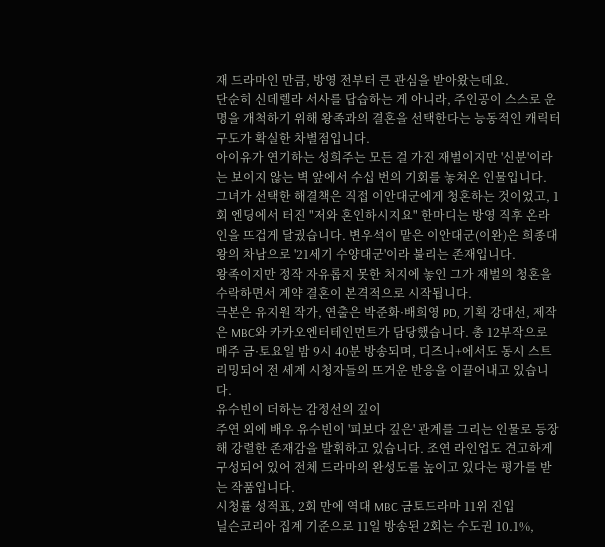재 드라마인 만큼, 방영 전부터 큰 관심을 받아왔는데요.
단순히 신데렐라 서사를 답습하는 게 아니라, 주인공이 스스로 운명을 개척하기 위해 왕족과의 결혼을 선택한다는 능동적인 캐릭터 구도가 확실한 차별점입니다.
아이유가 연기하는 성희주는 모든 걸 가진 재벌이지만 '신분'이라는 보이지 않는 벽 앞에서 수십 번의 기회를 놓쳐온 인물입니다.
그녀가 선택한 해결책은 직접 이안대군에게 청혼하는 것이었고, 1회 엔딩에서 터진 "저와 혼인하시지요" 한마디는 방영 직후 온라인을 뜨겁게 달궜습니다. 변우석이 맡은 이안대군(이완)은 희종대왕의 차남으로 '21세기 수양대군'이라 불리는 존재입니다.
왕족이지만 정작 자유롭지 못한 처지에 놓인 그가 재벌의 청혼을 수락하면서 계약 결혼이 본격적으로 시작됩니다.
극본은 유지원 작가, 연출은 박준화·배희영 PD, 기획 강대선, 제작은 MBC와 카카오엔터테인먼트가 담당했습니다. 총 12부작으로 매주 금·토요일 밤 9시 40분 방송되며, 디즈니+에서도 동시 스트리밍되어 전 세계 시청자들의 뜨거운 반응을 이끌어내고 있습니다.
유수빈이 더하는 감정선의 깊이
주연 외에 배우 유수빈이 '피보다 깊은' 관계를 그리는 인물로 등장해 강렬한 존재감을 발휘하고 있습니다. 조연 라인업도 견고하게 구성되어 있어 전체 드라마의 완성도를 높이고 있다는 평가를 받는 작품입니다.
시청률 성적표, 2회 만에 역대 MBC 금토드라마 11위 진입
닐슨코리아 집계 기준으로 11일 방송된 2회는 수도권 10.1%,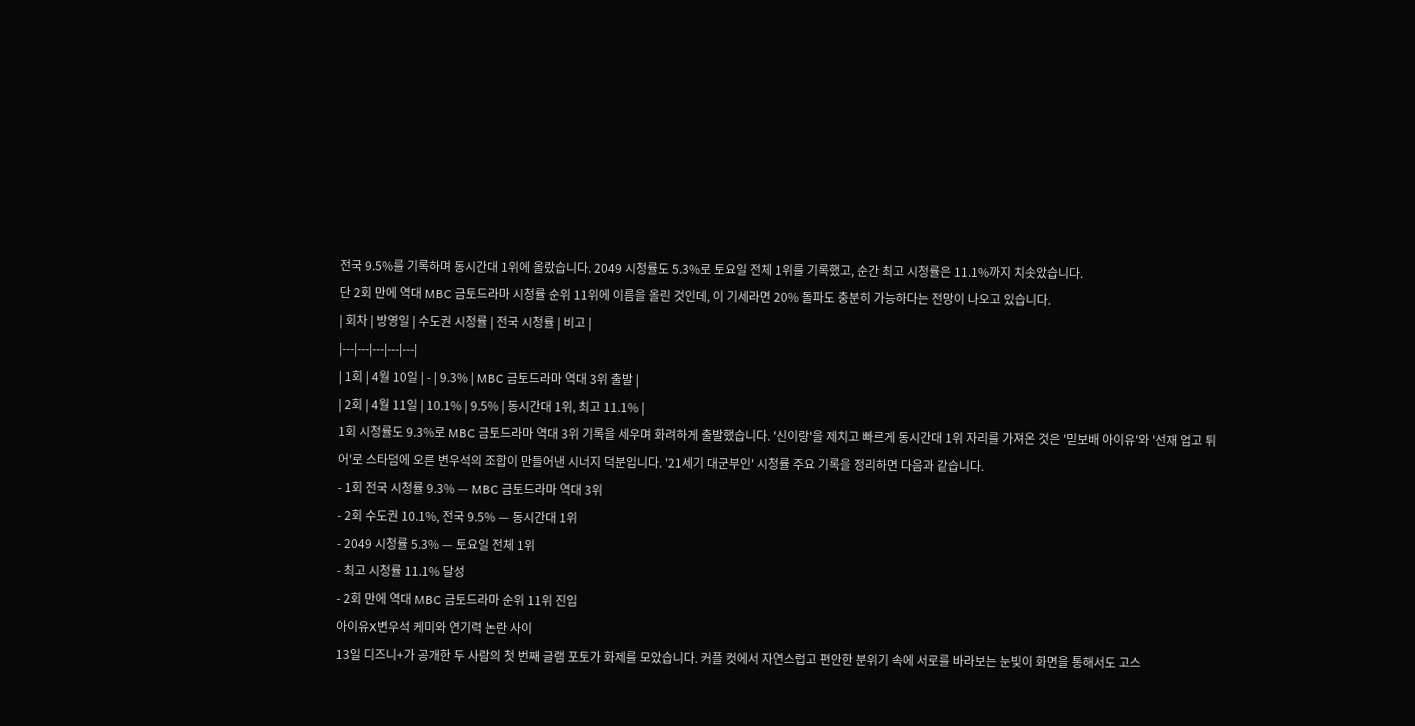전국 9.5%를 기록하며 동시간대 1위에 올랐습니다. 2049 시청률도 5.3%로 토요일 전체 1위를 기록했고, 순간 최고 시청률은 11.1%까지 치솟았습니다.
단 2회 만에 역대 MBC 금토드라마 시청률 순위 11위에 이름을 올린 것인데, 이 기세라면 20% 돌파도 충분히 가능하다는 전망이 나오고 있습니다.
| 회차 | 방영일 | 수도권 시청률 | 전국 시청률 | 비고 |
|---|---|---|---|---|
| 1회 | 4월 10일 | - | 9.3% | MBC 금토드라마 역대 3위 출발 |
| 2회 | 4월 11일 | 10.1% | 9.5% | 동시간대 1위, 최고 11.1% |
1회 시청률도 9.3%로 MBC 금토드라마 역대 3위 기록을 세우며 화려하게 출발했습니다. '신이랑'을 제치고 빠르게 동시간대 1위 자리를 가져온 것은 '믿보배 아이유'와 '선재 업고 튀어'로 스타덤에 오른 변우석의 조합이 만들어낸 시너지 덕분입니다. '21세기 대군부인' 시청률 주요 기록을 정리하면 다음과 같습니다.
- 1회 전국 시청률 9.3% — MBC 금토드라마 역대 3위
- 2회 수도권 10.1%, 전국 9.5% — 동시간대 1위
- 2049 시청률 5.3% — 토요일 전체 1위
- 최고 시청률 11.1% 달성
- 2회 만에 역대 MBC 금토드라마 순위 11위 진입
아이유X변우석 케미와 연기력 논란 사이
13일 디즈니+가 공개한 두 사람의 첫 번째 글램 포토가 화제를 모았습니다. 커플 컷에서 자연스럽고 편안한 분위기 속에 서로를 바라보는 눈빛이 화면을 통해서도 고스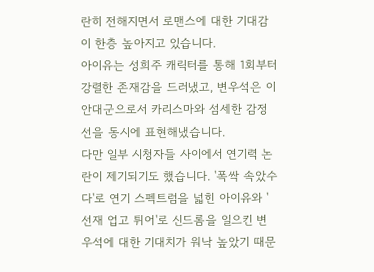란히 전해지면서 로맨스에 대한 기대감이 한층 높아지고 있습니다.
아이유는 성희주 캐릭터를 통해 1회부터 강렬한 존재감을 드러냈고, 변우석은 이안대군으로서 카리스마와 섬세한 감정선을 동시에 표현해냈습니다.
다만 일부 시청자들 사이에서 연기력 논란이 제기되기도 했습니다. '폭싹 속았수다'로 연기 스펙트럼을 넓힌 아이유와 '선재 업고 튀어'로 신드롬을 일으킨 변우석에 대한 기대치가 워낙 높았기 때문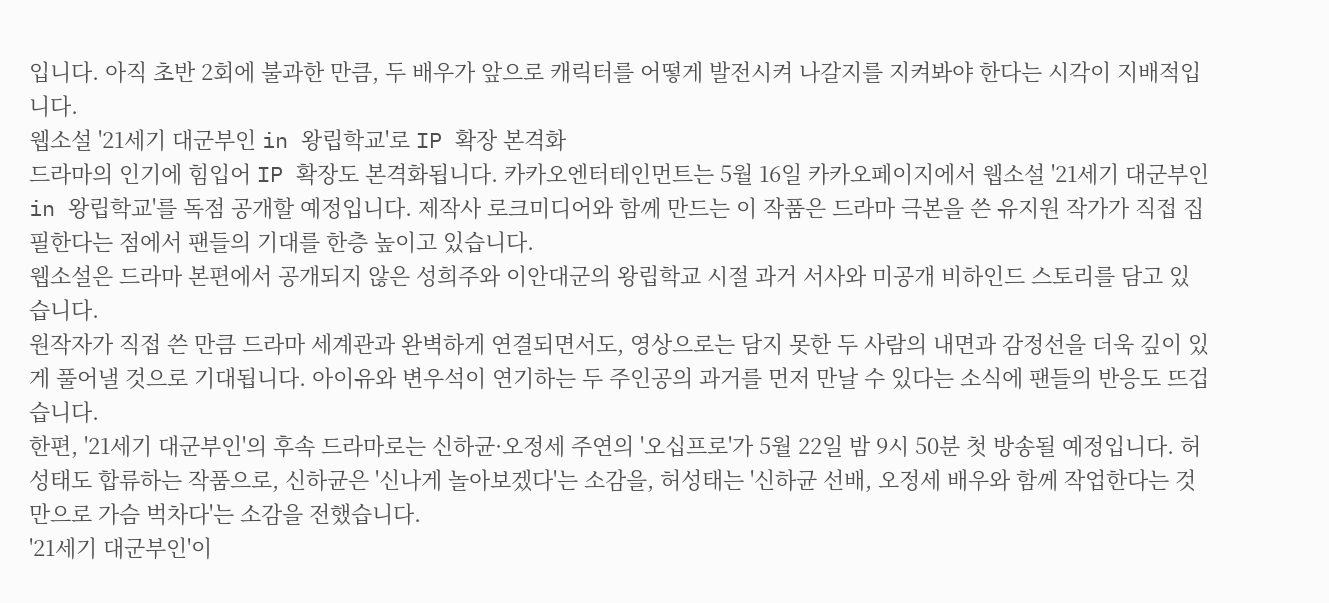입니다. 아직 초반 2회에 불과한 만큼, 두 배우가 앞으로 캐릭터를 어떻게 발전시켜 나갈지를 지켜봐야 한다는 시각이 지배적입니다.
웹소설 '21세기 대군부인 in 왕립학교'로 IP 확장 본격화
드라마의 인기에 힘입어 IP 확장도 본격화됩니다. 카카오엔터테인먼트는 5월 16일 카카오페이지에서 웹소설 '21세기 대군부인 in 왕립학교'를 독점 공개할 예정입니다. 제작사 로크미디어와 함께 만드는 이 작품은 드라마 극본을 쓴 유지원 작가가 직접 집필한다는 점에서 팬들의 기대를 한층 높이고 있습니다.
웹소설은 드라마 본편에서 공개되지 않은 성희주와 이안대군의 왕립학교 시절 과거 서사와 미공개 비하인드 스토리를 담고 있습니다.
원작자가 직접 쓴 만큼 드라마 세계관과 완벽하게 연결되면서도, 영상으로는 담지 못한 두 사람의 내면과 감정선을 더욱 깊이 있게 풀어낼 것으로 기대됩니다. 아이유와 변우석이 연기하는 두 주인공의 과거를 먼저 만날 수 있다는 소식에 팬들의 반응도 뜨겁습니다.
한편, '21세기 대군부인'의 후속 드라마로는 신하균·오정세 주연의 '오십프로'가 5월 22일 밤 9시 50분 첫 방송될 예정입니다. 허성태도 합류하는 작품으로, 신하균은 '신나게 놀아보겠다'는 소감을, 허성태는 '신하균 선배, 오정세 배우와 함께 작업한다는 것만으로 가슴 벅차다'는 소감을 전했습니다.
'21세기 대군부인'이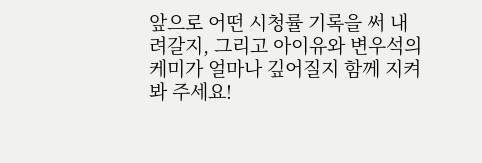앞으로 어떤 시청률 기록을 써 내려갈지, 그리고 아이유와 변우석의 케미가 얼마나 깊어질지 함께 지켜봐 주세요!